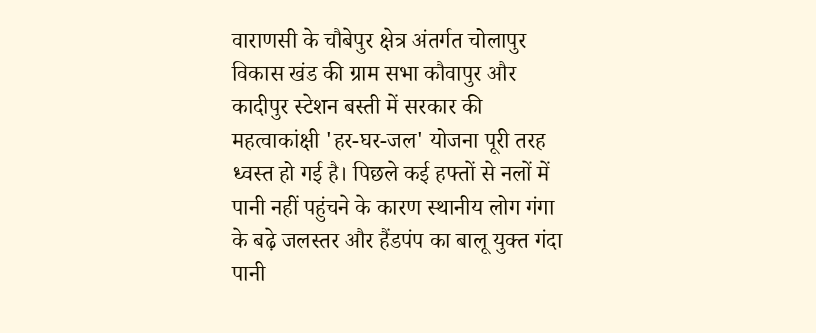वाराणसी के चौबेपुर क्षेत्र अंतर्गत चोलापुर विकास खंड की ग्राम सभा कौवापुर और कादीपुर स्टेशन बस्ती में सरकार की महत्वाकांक्षी 'हर-घर-जल' योजना पूरी तरह ध्वस्त हो गई है। पिछले कई हफ्तों से नलों में पानी नहीं पहुंचने के कारण स्थानीय लोग गंगा के बढ़े जलस्तर और हैंडपंप का बालू युक्त गंदा पानी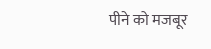पीने को मजबूर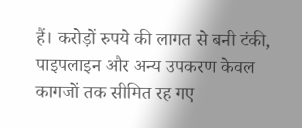हैं। करोड़ों रुपये की लागत से बनी टंकी, पाइपलाइन और अन्य उपकरण केवल कागजों तक सीमित रह गए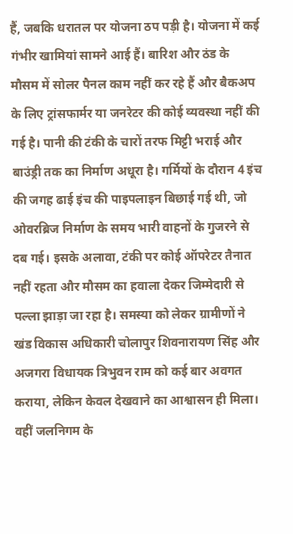हैं, जबकि धरातल पर योजना ठप पड़ी है। योजना में कई गंभीर खामियां सामने आई हैं। बारिश और ठंड के मौसम में सोलर पैनल काम नहीं कर रहे हैं और बैकअप के लिए ट्रांसफार्मर या जनरेटर की कोई व्यवस्था नहीं की गई है। पानी की टंकी के चारों तरफ मिट्टी भराई और बाउंड्री तक का निर्माण अधूरा है। गर्मियों के दौरान 4 इंच की जगह ढाई इंच की पाइपलाइन बिछाई गई थी, जो ओवरब्रिज निर्माण के समय भारी वाहनों के गुजरने से दब गई। इसके अलावा, टंकी पर कोई ऑपरेटर तैनात नहीं रहता और मौसम का हवाला देकर जिम्मेदारी से पल्ला झाड़ा जा रहा है। समस्या को लेकर ग्रामीणों ने खंड विकास अधिकारी चोलापुर शिवनारायण सिंह और अजगरा विधायक त्रिभुवन राम को कई बार अवगत कराया, लेकिन केवल देखवाने का आश्वासन ही मिला। वहीं जलनिगम के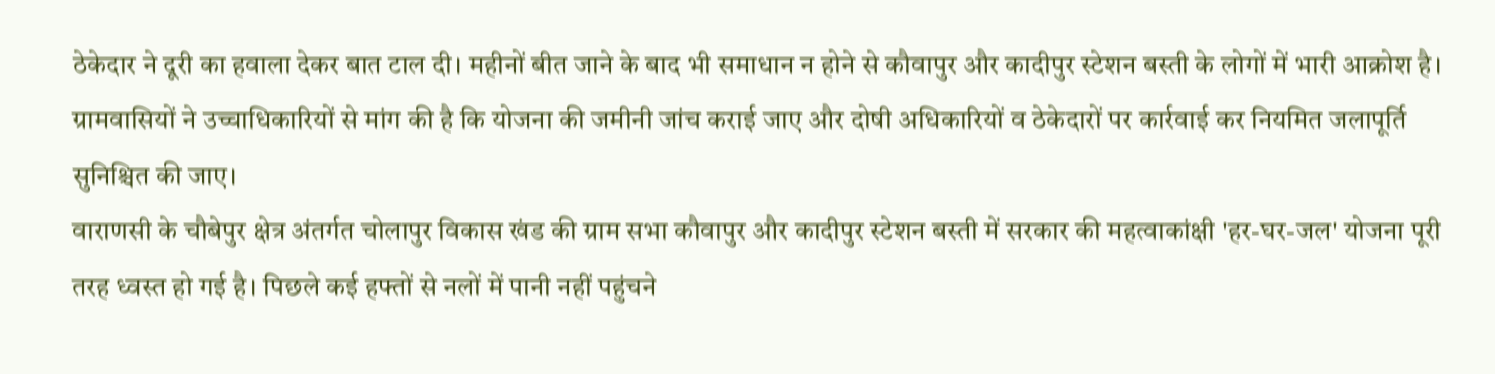ठेकेदार ने दूरी का हवाला देकर बात टाल दी। महीनों बीत जाने के बाद भी समाधान न होने से कौवापुर और कादीपुर स्टेशन बस्ती के लोगों में भारी आक्रोश है। ग्रामवासियों ने उच्चाधिकारियों से मांग की है कि योजना की जमीनी जांच कराई जाए और दोषी अधिकारियों व ठेकेदारों पर कार्रवाई कर नियमित जलापूर्ति सुनिश्चित की जाए।
वाराणसी के चौबेपुर क्षेत्र अंतर्गत चोलापुर विकास खंड की ग्राम सभा कौवापुर और कादीपुर स्टेशन बस्ती में सरकार की महत्वाकांक्षी 'हर-घर-जल' योजना पूरी तरह ध्वस्त हो गई है। पिछले कई हफ्तों से नलों में पानी नहीं पहुंचने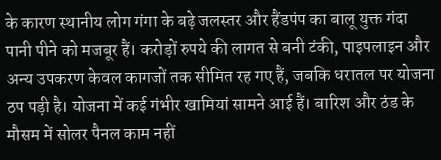के कारण स्थानीय लोग गंगा के बढ़े जलस्तर और हैंडपंप का बालू युक्त गंदा पानी पीने को मजबूर हैं। करोड़ों रुपये की लागत से बनी टंकी, पाइपलाइन और अन्य उपकरण केवल कागजों तक सीमित रह गए हैं, जबकि धरातल पर योजना ठप पड़ी है। योजना में कई गंभीर खामियां सामने आई हैं। बारिश और ठंड के मौसम में सोलर पैनल काम नहीं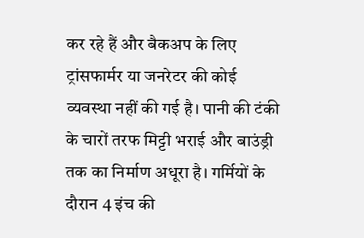कर रहे हैं और बैकअप के लिए ट्रांसफार्मर या जनरेटर की कोई व्यवस्था नहीं की गई है। पानी की टंकी के चारों तरफ मिट्टी भराई और बाउंड्री तक का निर्माण अधूरा है। गर्मियों के दौरान 4 इंच की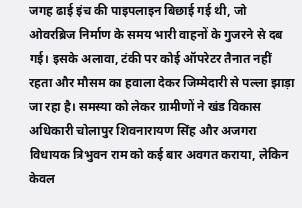जगह ढाई इंच की पाइपलाइन बिछाई गई थी, जो ओवरब्रिज निर्माण के समय भारी वाहनों के गुजरने से दब गई। इसके अलावा, टंकी पर कोई ऑपरेटर तैनात नहीं रहता और मौसम का हवाला देकर जिम्मेदारी से पल्ला झाड़ा जा रहा है। समस्या को लेकर ग्रामीणों ने खंड विकास अधिकारी चोलापुर शिवनारायण सिंह और अजगरा विधायक त्रिभुवन राम को कई बार अवगत कराया, लेकिन केवल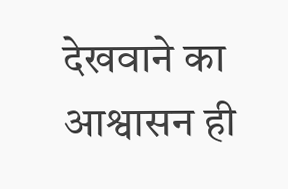देखवाने का आश्वासन ही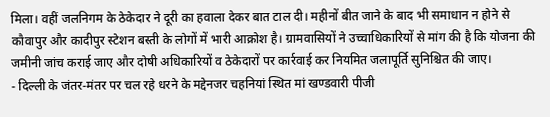मिला। वहीं जलनिगम के ठेकेदार ने दूरी का हवाला देकर बात टाल दी। महीनों बीत जाने के बाद भी समाधान न होने से कौवापुर और कादीपुर स्टेशन बस्ती के लोगों में भारी आक्रोश है। ग्रामवासियों ने उच्चाधिकारियों से मांग की है कि योजना की जमीनी जांच कराई जाए और दोषी अधिकारियों व ठेकेदारों पर कार्रवाई कर नियमित जलापूर्ति सुनिश्चित की जाए।
- दिल्ली के जंतर-मंतर पर चल रहे धरने के मद्देनजर चहनियां स्थित मां खण्डवारी पीजी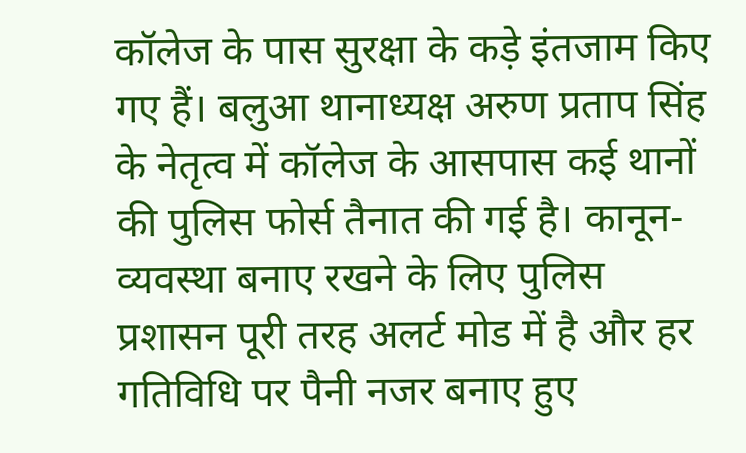कॉलेज के पास सुरक्षा के कड़े इंतजाम किए गए हैं। बलुआ थानाध्यक्ष अरुण प्रताप सिंह के नेतृत्व में कॉलेज के आसपास कई थानों की पुलिस फोर्स तैनात की गई है। कानून-व्यवस्था बनाए रखने के लिए पुलिस प्रशासन पूरी तरह अलर्ट मोड में है और हर गतिविधि पर पैनी नजर बनाए हुए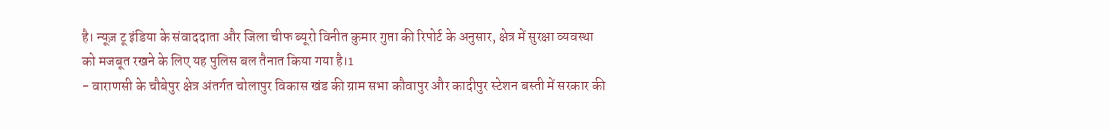है। न्यूज़ टू इंडिया के संवाददाता और जिला चीफ ब्यूरो विनीत कुमार गुप्ता की रिपोर्ट के अनुसार, क्षेत्र में सुरक्षा व्यवस्था को मजबूत रखने के लिए यह पुलिस बल तैनात किया गया है।1
- वाराणसी के चौबेपुर क्षेत्र अंतर्गत चोलापुर विकास खंड की ग्राम सभा कौवापुर और कादीपुर स्टेशन बस्ती में सरकार की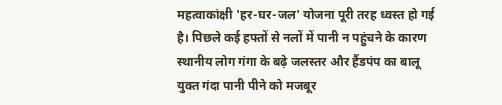महत्वाकांक्षी 'हर-घर-जल' योजना पूरी तरह ध्वस्त हो गई है। पिछले कई हफ्तों से नलों में पानी न पहुंचने के कारण स्थानीय लोग गंगा के बढ़े जलस्तर और हैंडपंप का बालू युक्त गंदा पानी पीने को मजबूर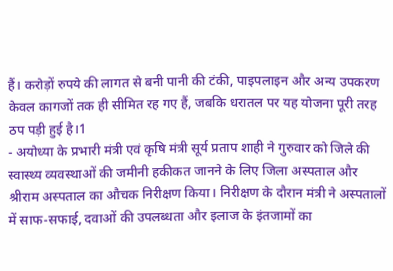हैं। करोड़ों रुपये की लागत से बनी पानी की टंकी, पाइपलाइन और अन्य उपकरण केवल कागजों तक ही सीमित रह गए हैं, जबकि धरातल पर यह योजना पूरी तरह ठप पड़ी हुई है।1
- अयोध्या के प्रभारी मंत्री एवं कृषि मंत्री सूर्य प्रताप शाही ने गुरुवार को जिले की स्वास्थ्य व्यवस्थाओं की जमीनी हकीकत जानने के लिए जिला अस्पताल और श्रीराम अस्पताल का औचक निरीक्षण किया। निरीक्षण के दौरान मंत्री ने अस्पतालों में साफ-सफाई, दवाओं की उपलब्धता और इलाज के इंतजामों का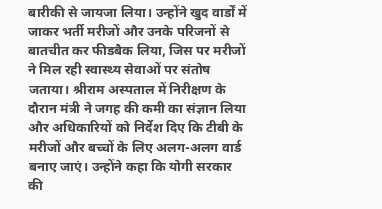बारीकी से जायजा लिया। उन्होंने खुद वार्डों में जाकर भर्ती मरीजों और उनके परिजनों से बातचीत कर फीडबैक लिया, जिस पर मरीजों ने मिल रही स्वास्थ्य सेवाओं पर संतोष जताया। श्रीराम अस्पताल में निरीक्षण के दौरान मंत्री ने जगह की कमी का संज्ञान लिया और अधिकारियों को निर्देश दिए कि टीबी के मरीजों और बच्चों के लिए अलग-अलग वार्ड बनाए जाएं। उन्होंने कहा कि योगी सरकार की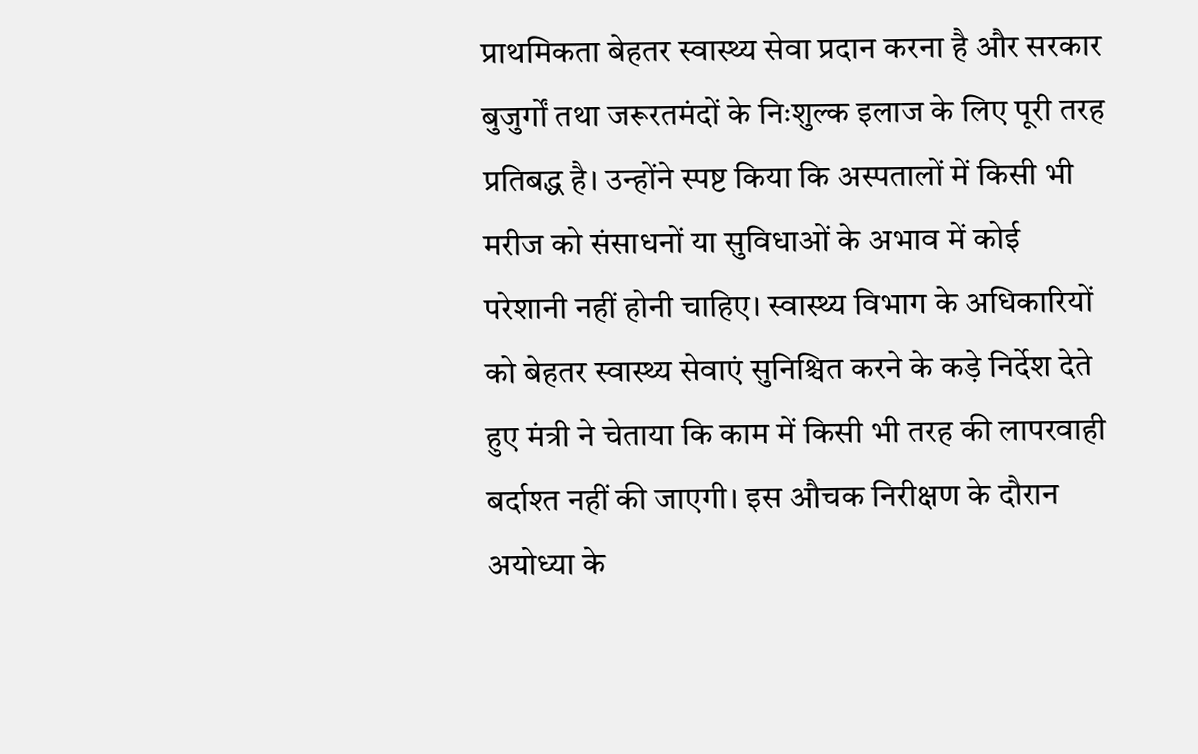प्राथमिकता बेहतर स्वास्थ्य सेवा प्रदान करना है और सरकार बुजुर्गों तथा जरूरतमंदों के निःशुल्क इलाज के लिए पूरी तरह प्रतिबद्ध है। उन्होंने स्पष्ट किया कि अस्पतालों में किसी भी मरीज को संसाधनों या सुविधाओं के अभाव में कोई परेशानी नहीं होनी चाहिए। स्वास्थ्य विभाग के अधिकारियों को बेहतर स्वास्थ्य सेवाएं सुनिश्चित करने के कड़े निर्देश देते हुए मंत्री ने चेताया कि काम में किसी भी तरह की लापरवाही बर्दाश्त नहीं की जाएगी। इस औचक निरीक्षण के दौरान अयोध्या के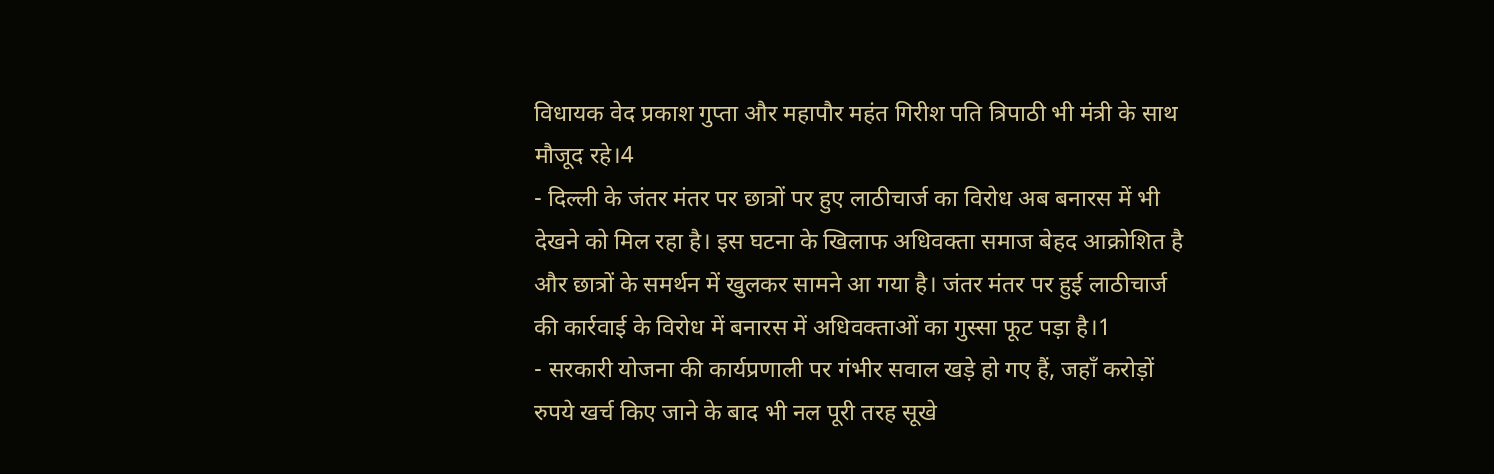विधायक वेद प्रकाश गुप्ता और महापौर महंत गिरीश पति त्रिपाठी भी मंत्री के साथ मौजूद रहे।4
- दिल्ली के जंतर मंतर पर छात्रों पर हुए लाठीचार्ज का विरोध अब बनारस में भी देखने को मिल रहा है। इस घटना के खिलाफ अधिवक्ता समाज बेहद आक्रोशित है और छात्रों के समर्थन में खुलकर सामने आ गया है। जंतर मंतर पर हुई लाठीचार्ज की कार्रवाई के विरोध में बनारस में अधिवक्ताओं का गुस्सा फूट पड़ा है।1
- सरकारी योजना की कार्यप्रणाली पर गंभीर सवाल खड़े हो गए हैं, जहाँ करोड़ों रुपये खर्च किए जाने के बाद भी नल पूरी तरह सूखे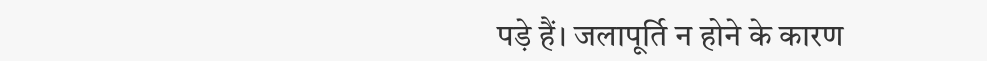पड़े हैं। जलापूर्ति न होने के कारण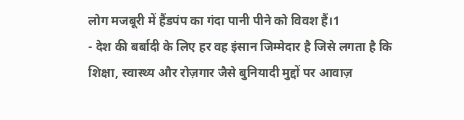लोग मजबूरी में हैंडपंप का गंदा पानी पीने को विवश हैं।1
- देश की बर्बादी के लिए हर वह इंसान जिम्मेदार है जिसे लगता है कि शिक्षा, स्वास्थ्य और रोज़गार जैसे बुनियादी मुद्दों पर आवाज़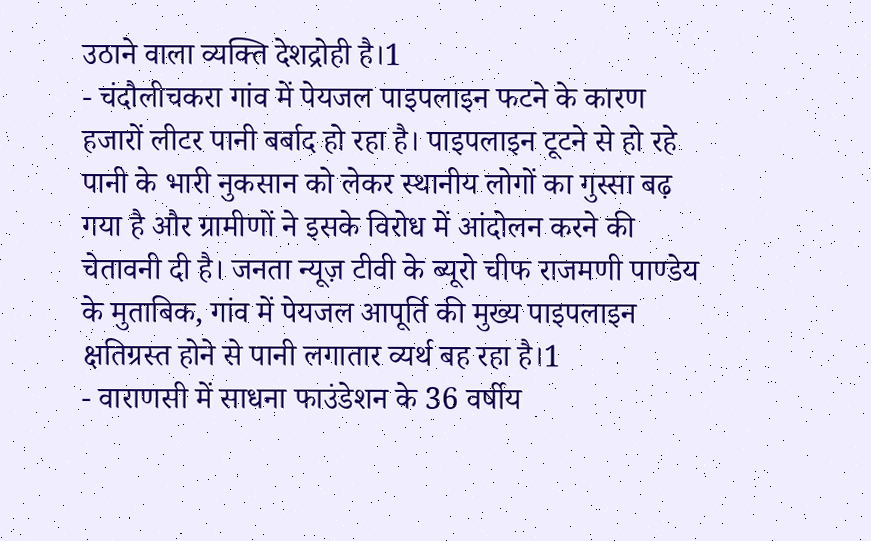उठाने वाला व्यक्ति देशद्रोही है।1
- चंदौलीचकरा गांव में पेयजल पाइपलाइन फटने के कारण हजारों लीटर पानी बर्बाद हो रहा है। पाइपलाइन टूटने से हो रहे पानी के भारी नुकसान को लेकर स्थानीय लोगों का गुस्सा बढ़ गया है और ग्रामीणों ने इसके विरोध में आंदोलन करने की चेतावनी दी है। जनता न्यूज़ टीवी के ब्यूरो चीफ राजमणी पाण्डेय के मुताबिक, गांव में पेयजल आपूर्ति की मुख्य पाइपलाइन क्षतिग्रस्त होने से पानी लगातार व्यर्थ बह रहा है।1
- वाराणसी में साधना फाउंडेशन के 36 वर्षीय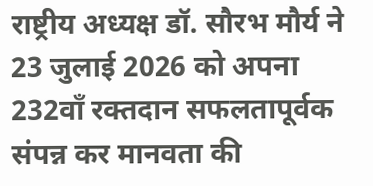राष्ट्रीय अध्यक्ष डॉ. सौरभ मौर्य ने 23 जुलाई 2026 को अपना 232वाँ रक्तदान सफलतापूर्वक संपन्न कर मानवता की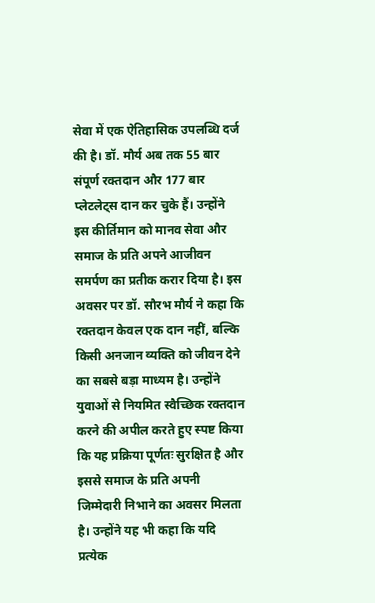सेवा में एक ऐतिहासिक उपलब्धि दर्ज की है। डॉ. मौर्य अब तक 55 बार संपूर्ण रक्तदान और 177 बार प्लेटलेट्स दान कर चुके हैं। उन्होंने इस कीर्तिमान को मानव सेवा और समाज के प्रति अपने आजीवन समर्पण का प्रतीक करार दिया है। इस अवसर पर डॉ. सौरभ मौर्य ने कहा कि रक्तदान केवल एक दान नहीं, बल्कि किसी अनजान व्यक्ति को जीवन देने का सबसे बड़ा माध्यम है। उन्होंने युवाओं से नियमित स्वैच्छिक रक्तदान करने की अपील करते हुए स्पष्ट किया कि यह प्रक्रिया पूर्णतः सुरक्षित है और इससे समाज के प्रति अपनी जिम्मेदारी निभाने का अवसर मिलता है। उन्होंने यह भी कहा कि यदि प्रत्येक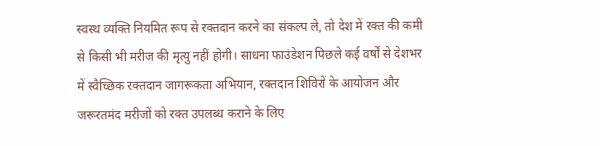स्वस्थ व्यक्ति नियमित रूप से रक्तदान करने का संकल्प ले, तो देश में रक्त की कमी से किसी भी मरीज की मृत्यु नहीं होगी। साधना फाउंडेशन पिछले कई वर्षों से देशभर में स्वैच्छिक रक्तदान जागरूकता अभियान, रक्तदान शिविरों के आयोजन और जरूरतमंद मरीजों को रक्त उपलब्ध कराने के लिए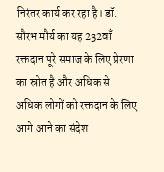निरंतर कार्य कर रहा है। डॉ. सौरभ मौर्य का यह 232वाँ रक्तदान पूरे समाज के लिए प्रेरणा का स्रोत है और अधिक से अधिक लोगों को रक्तदान के लिए आगे आने का संदेश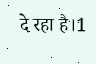दे रहा है।1